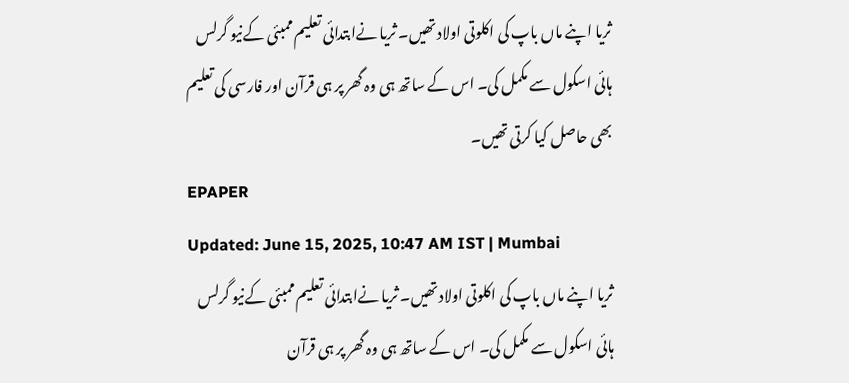ثریا اپنے ماں باپ کی اکلوتی اولاد تھیں۔ ثریا نےابتدائی تعلیم ممبئی کےنیو گرلس ہائی اسکول سے مکمل کی۔ اس کے ساتھ ہی وہ گھر پر ہی قرآن اور فارسی کی تعلیم بھی حاصل کیا کرتی تھیں۔
EPAPER
Updated: June 15, 2025, 10:47 AM IST | Mumbai
ثریا اپنے ماں باپ کی اکلوتی اولاد تھیں۔ ثریا نےابتدائی تعلیم ممبئی کےنیو گرلس ہائی اسکول سے مکمل کی۔ اس کے ساتھ ہی وہ گھر پر ہی قرآن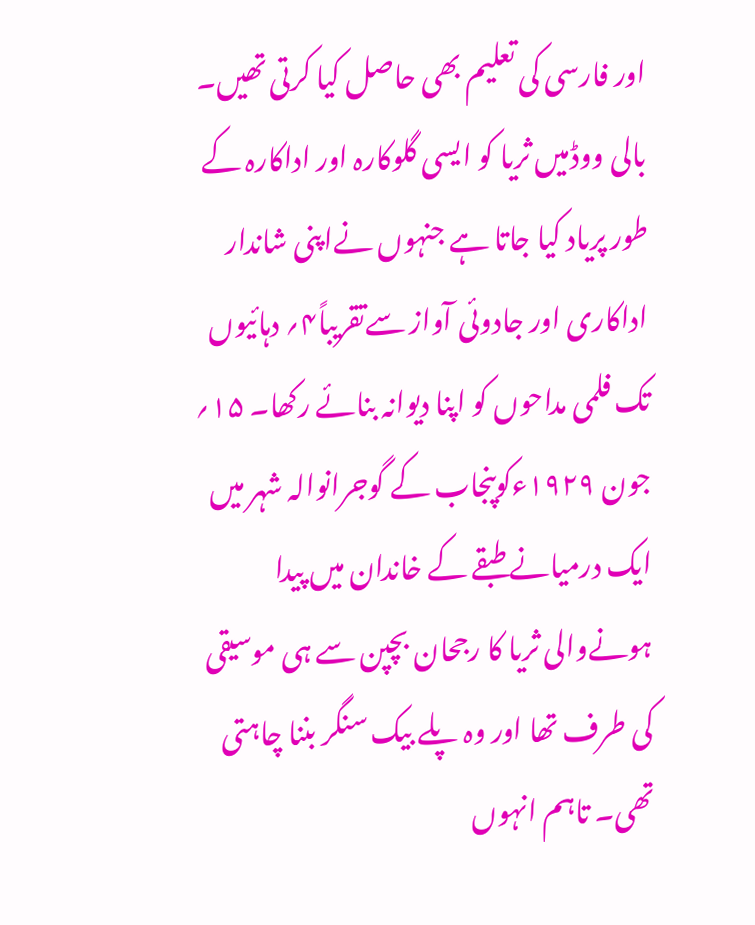اور فارسی کی تعلیم بھی حاصل کیا کرتی تھیں۔
بالی ووڈمیں ثریا کو ایسی گلوکارہ اور اداکارہ کے طور پریاد کیا جاتا ہے جنہوں نےاپنی شاندار اداکاری اور جادوئی آواز سےتقریباً۴؍ دہائیوں تک فلمی مداحوں کو اپنا دیوانہ بنائے رکھا۔ ۱۵؍ جون ۱۹۲۹ءکوپنجاب کے گوجرانوالہ شہر میں ایک درمیانے طبقے کے خاندان میں پیدا ہونےوالی ثریا کا رجحان بچپن سے ہی موسیقی کی طرف تھا اور وہ پلے بیک سنگر بننا چاہتی تھی۔ تاہم انہوں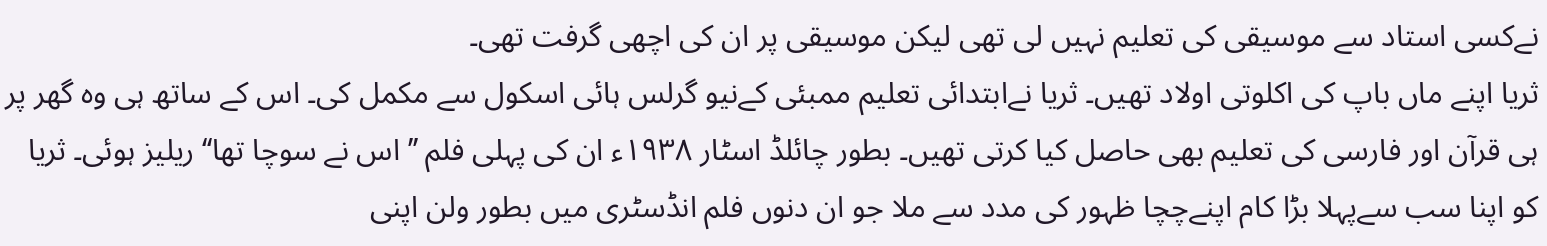نےکسی استاد سے موسیقی کی تعلیم نہیں لی تھی لیکن موسیقی پر ان کی اچھی گرفت تھی۔
ثریا اپنے ماں باپ کی اکلوتی اولاد تھیں۔ ثریا نےابتدائی تعلیم ممبئی کےنیو گرلس ہائی اسکول سے مکمل کی۔ اس کے ساتھ ہی وہ گھر پر ہی قرآن اور فارسی کی تعلیم بھی حاصل کیا کرتی تھیں۔ بطور چائلڈ اسٹار ۱۹۳۸ء ان کی پہلی فلم ’’ اس نے سوچا تھا‘‘ ریلیز ہوئی۔ ثریا کو اپنا سب سےپہلا بڑا کام اپنےچچا ظہور کی مدد سے ملا جو ان دنوں فلم انڈسٹری میں بطور ولن اپنی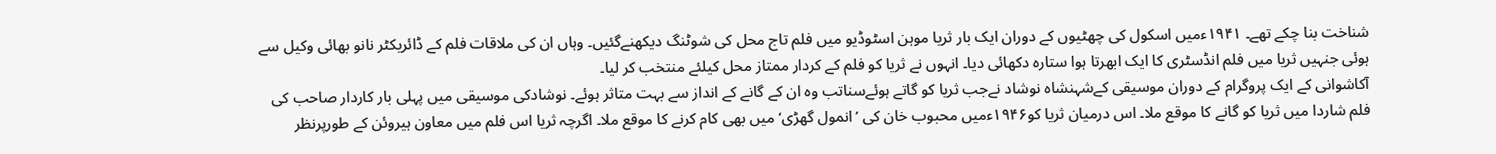شناخت بنا چکے تھے۔ ۱۹۴۱ءمیں اسکول کی چھٹيوں کے دوران ایک بار ثریا موہن اسٹوڈیو میں فلم تاج محل کی شوٹنگ دیکھنےگئیں۔ وہاں ان کی ملاقات فلم کے ڈائریکٹر نانو بھائی وکیل سے ہوئی جنہیں ثریا میں فلم انڈسٹری کا ایک ابھرتا ہوا ستارہ دکھائی دیا۔ انہوں نے ثریا کو فلم کے کردار ممتاز محل کیلئے منتخب کر لیا۔
آکاشوانی کے ایک پروگرام کے دوران موسیقی کےشہنشاہ نوشاد نےجب ثریا کو گاتے ہوئےسناتب وہ ان کے گانے کے انداز سے بہت متاثر ہوئے۔ نوشادکی موسیقی میں پہلی بار كاردار صاحب کی فلم شاردا میں ثریا کو گانے کا موقع ملا۔ اس درمیان ثریا کو۱۹۴۶ءمیں محبوب خان کی ’انمول گھڑی‘ میں بھی کام کرنے کا موقع ملا۔ اگرچہ ثریا اس فلم میں معاون ہیروئن کے طورپرنظر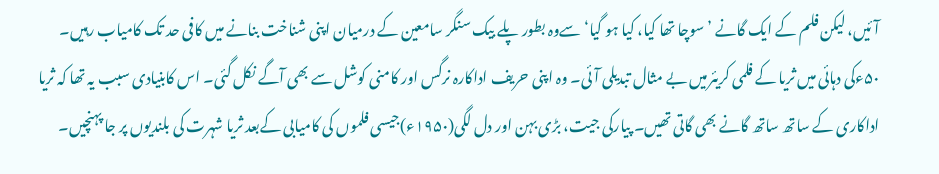آئیں، لیکن فلم کے ایک گانے ’سوچا تھا کیا، کیا ہو گیا‘سےوہ بطور پلے بیک سنگر سامعین کے درمیان اپنی شناخت بنانے میں کافی حد تک کامیاب رہیں۔
۵۰ءکی دہائی میں ثریا کے فلمی کریئرمیں بے مثال تبدیلی آئی۔ وہ اپنی حریف اداکارہ نرگس اور کامنی کوشل سے بھی آگے نکل گئی۔ اس کابنیادی سبب یہ تھا کہ ثریا اداکاری کے ساتھ ساتھ گانے بھی گاتی تھیں۔ پیارکی جیت، بڑی بہن اور دل لگی(۱۹۵۰ء)جیسی فلموں کی کامیابی کےبعد ثریا شہرت کی بلنديوں پر جا پہنچیں۔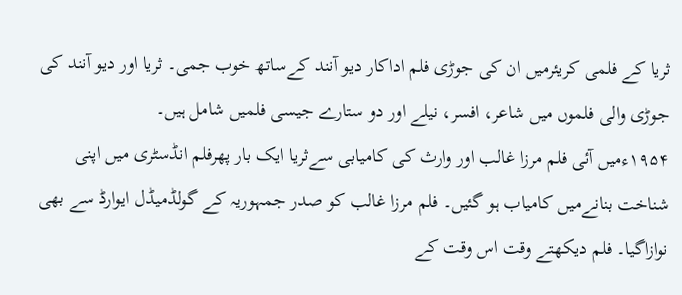ثریا کے فلمی کریئرمیں ان کی جوڑی فلم اداکار دیو آنند کےساتھ خوب جمی۔ ثریا اور دیو آنند کی جوڑی والی فلموں میں شاعر، افسر، نیلے اور دو ستارے جیسی فلمیں شامل ہیں۔
۱۹۵۴ءمیں آئی فلم مرزا غالب اور وارث کی کامیابی سےثریا ایک بار پھرفلم انڈسٹری میں اپنی شناخت بنانےمیں کامیاب ہو گئیں۔ فلم مرزا غالب کو صدر جمہوریہ کے گولڈمیڈل ایوارڈ سے بھی نوازاگیا۔ فلم دیکھتے وقت اس وقت کے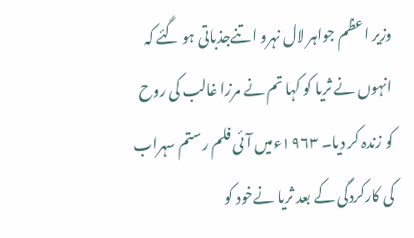وزیر اعظم جواہر لال نہرو اتنےجذباتی ہو گئے کہ انہوں نے ثریا کو کہا تم نے مرزا غالب کی روح کو زندہ کر دیا۔ ۱۹۶۳ءمیں آئی فلم رستم سہراب کی کارکردگی کے بعد ثریا نےخود کو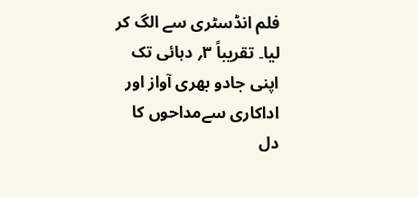فلم انڈسٹری سے الگ کر لیا۔ تقریباً ۳؍ دہائی تک اپنی جادو بھری آواز اور اداکاری سےمداحوں کا دل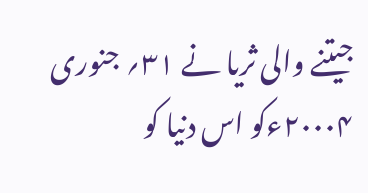جیتنے والی ثریا نے ۳۱؍ جنوری ۲۰۰۰۴ءکو اس دنیا کو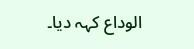الوداع کہہ دیا۔